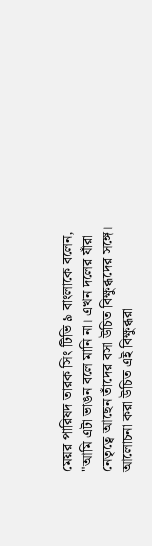মেয়র পারিষদ তারক সিং টিভি ৯ বাংলাকে বলেন, "আমি এটা ভাঙন বলে মানি না। এখন দলের যাঁরা নেতৃত্বে আছেন তাঁদের বসা উচিত বিক্ষুব্ধদের সঙ্গে। আলোচনা করা উচিত এই বিক্ষুব্ধরা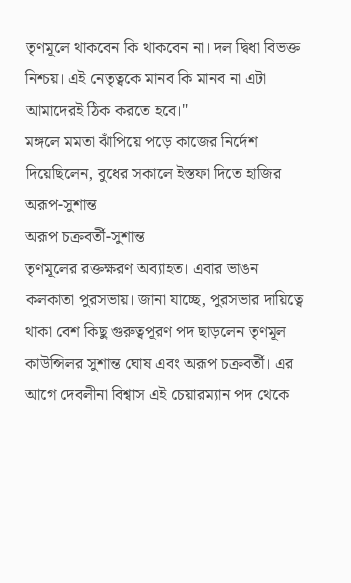তৃণমূলে থাকবেন কি থাকবেন না। দল দ্বিধা বিভক্ত নিশ্চয়। এই নেতৃত্বকে মানব কি মানব না এটা আমাদেরই ঠিক করতে হবে।"
মঙ্গলে মমতা ঝাঁপিয়ে পড়ে কাজের নির্দেশ দিয়েছিলেন, বুধের সকালে ইস্তফা দিতে হাজির অরূপ-সুশান্ত
অরূপ চক্রবর্তী-সুশান্ত
তৃণমূলের রক্তক্ষরণ অব্যাহত। এবার ভাঙন কলকাতা পুরসভায়। জানা যাচ্ছে, পুরসভার দায়িত্বে থাকা বেশ কিছু গুরুত্বপূরণ পদ ছাড়লেন তৃণমূল কাউন্সিলর সুশান্ত ঘোষ এবং অরূপ চক্রবর্তী। এর আগে দেবলীনা বিশ্বাস এই চেয়ারম্যান পদ থেকে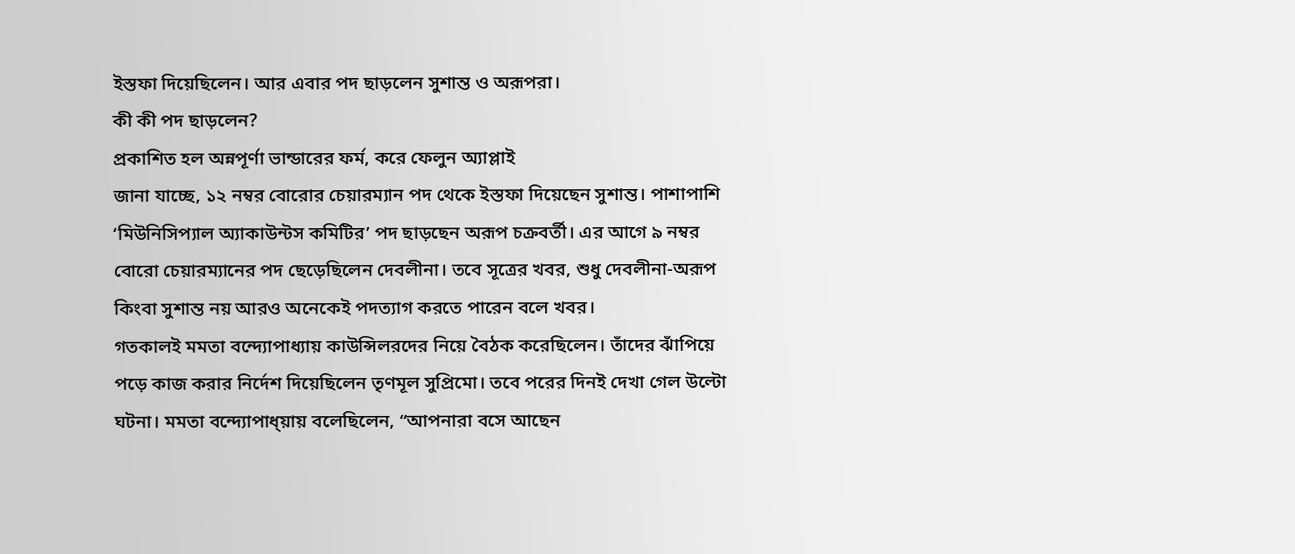ইস্তফা দিয়েছিলেন। আর এবার পদ ছাড়লেন সুশান্ত ও অরূপরা।
কী কী পদ ছাড়লেন?
প্রকাশিত হল অন্নপূর্ণা ভান্ডারের ফর্ম, করে ফেলুন অ্যাপ্লাই
জানা যাচ্ছে, ১২ নম্বর বোরোর চেয়ারম্যান পদ থেকে ইস্তফা দিয়েছেন সুশান্ত। পাশাপাশি ‘মিউনিসিপ্যাল অ্যাকাউন্টস কমিটির’ পদ ছাড়ছেন অরূপ চক্রবর্তী। এর আগে ৯ নম্বর বোরো চেয়ারম্যানের পদ ছেড়েছিলেন দেবলীনা। তবে সূত্রের খবর, শুধু দেবলীনা-অরূপ কিংবা সুশান্ত নয় আরও অনেকেই পদত্যাগ করতে পারেন বলে খবর।
গতকালই মমতা বন্দ্যোপাধ্যায় কাউন্সিলরদের নিয়ে বৈঠক করেছিলেন। তাঁদের ঝাঁপিয়ে পড়ে কাজ করার নির্দেশ দিয়েছিলেন তৃণমূল সুপ্রিমো। তবে পরের দিনই দেখা গেল উল্টো ঘটনা। মমতা বন্দ্যোপাধ্য়ায় বলেছিলেন, “আপনারা বসে আছেন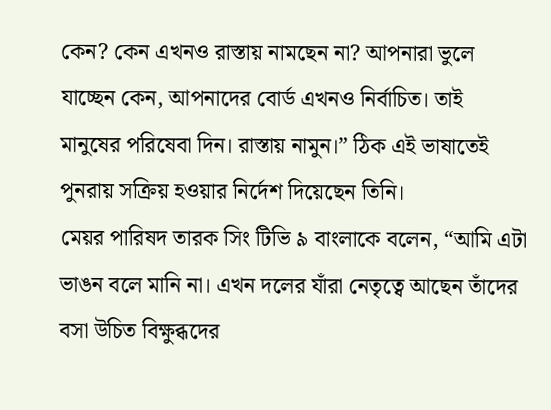কেন? কেন এখনও রাস্তায় নামছেন না? আপনারা ভুলে যাচ্ছেন কেন, আপনাদের বোর্ড এখনও নির্বাচিত। তাই মানুষের পরিষেবা দিন। রাস্তায় নামুন।” ঠিক এই ভাষাতেই পুনরায় সক্রিয় হওয়ার নির্দেশ দিয়েছেন তিনি।
মেয়র পারিষদ তারক সিং টিভি ৯ বাংলাকে বলেন, “আমি এটা ভাঙন বলে মানি না। এখন দলের যাঁরা নেতৃত্বে আছেন তাঁদের বসা উচিত বিক্ষুব্ধদের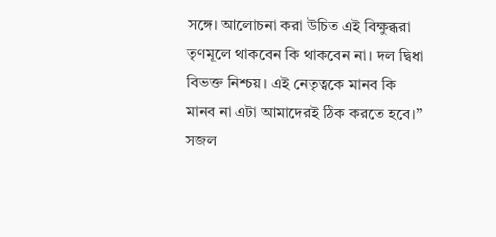সঙ্গে। আলোচনা করা উচিত এই বিক্ষুব্ধরা তৃণমূলে থাকবেন কি থাকবেন না। দল দ্বিধা বিভক্ত নিশ্চয়। এই নেতৃত্বকে মানব কি মানব না এটা আমাদেরই ঠিক করতে হবে।”
সজল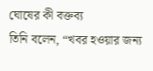ঘোষের কী বক্তব্য
তিনি বলেন, “খবর হওয়ার জন্য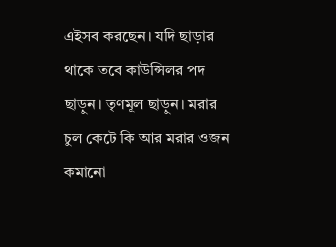এইসব করছেন। যদি ছাড়ার থাকে তবে কাউন্সিলর পদ ছাড়ুন। তৃণমূল ছাড়ুন। মরার চুল কেটে কি আর মরার ওজন কমানো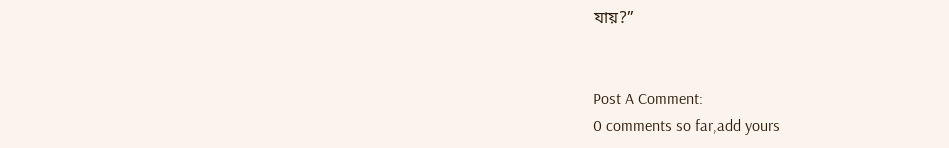যায়?”


Post A Comment:
0 comments so far,add yours